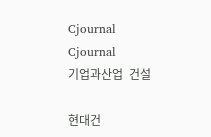Cjournal
Cjournal
기업과산업  건설

현대건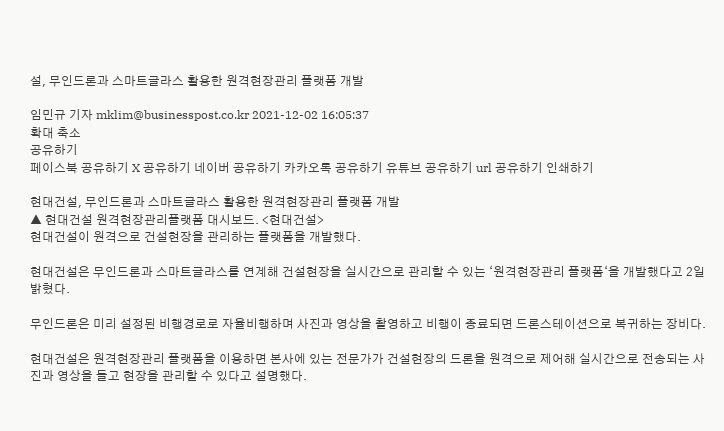설, 무인드론과 스마트글라스 활용한 원격현장관리 플랫폼 개발

임민규 기자 mklim@businesspost.co.kr 2021-12-02 16:05:37
확대 축소
공유하기
페이스북 공유하기 X 공유하기 네이버 공유하기 카카오톡 공유하기 유튜브 공유하기 url 공유하기 인쇄하기

현대건설, 무인드론과 스마트글라스 활용한 원격현장관리 플랫폼 개발
▲ 현대건설 원격현장관리플랫폼 대시보드. <현대건설>
현대건설이 원격으로 건설현장을 관리하는 플랫폼을 개발했다.

현대건설은 무인드론과 스마트글라스를 연계해 건설현장을 실시간으로 관리할 수 있는 ‘원격현장관리 플랫폼‘을 개발했다고 2일 밝혔다.

무인드론은 미리 설정된 비행경로로 자율비행하며 사진과 영상을 촬영하고 비행이 종료되면 드론스테이션으로 복귀하는 장비다.

현대건설은 원격현장관리 플랫폼을 이용하면 본사에 있는 전문가가 건설현장의 드론을 원격으로 제어해 실시간으로 전송되는 사진과 영상을 들고 현장을 관리할 수 있다고 설명했다.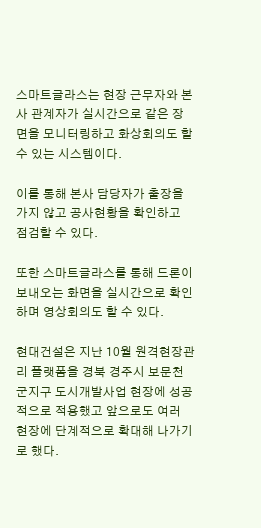스마트글라스는 현장 근무자와 본사 관계자가 실시간으로 같은 장면을 모니터링하고 화상회의도 할 수 있는 시스템이다.

이를 통해 본사 담당자가 출장을 가지 않고 공사현황을 확인하고 점검할 수 있다.

또한 스마트글라스를 통해 드론이 보내오는 화면을 실시간으로 확인하며 영상회의도 할 수 있다.

현대건설은 지난 10월 원격현장관리 플랫폼을 경북 경주시 보문천군지구 도시개발사업 현장에 성공적으로 적용했고 앞으로도 여러 현장에 단계적으로 확대해 나가기로 했다.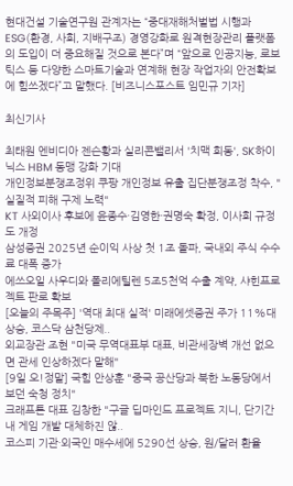현대건설 기술연구원 관계자는 “중대재해처벌법 시행과 ESG(환경, 사회, 지배구조) 경영강화로 원격현장관리 플랫폼의 도입이 더 중요해질 것으로 본다”며 “앞으로 인공지능, 로보틱스 등 다양한 스마트기술과 연계해 현장 작업자의 안전확보에 힘쓰겠다”고 말했다. [비즈니스포스트 임민규 기자]

최신기사

최태원 엔비디아 젠슨황과 실리콘밸리서 '치맥 회동', SK하이닉스 HBM 동맹 강화 기대
개인정보분쟁조정위 쿠팡 개인정보 유출 집단분쟁조정 착수, "실질적 피해 구제 노력"
KT 사외이사 후보에 윤종수·김영한·권명숙 확정, 이사회 규정도 개정
삼성증권 2025년 순이익 사상 첫 1조 돌파, 국내외 주식 수수료 대폭 증가
에쓰오일 사우디와 폴리에틸렌 5조5천억 수출 계약, 샤힌프로젝트 판로 확보
[오늘의 주목주] '역대 최대 실적' 미래에셋증권 주가 11%대 상승, 코스닥 삼천당제..
외교장관 조현 "미국 무역대표부 대표, 비관세장벽 개선 없으면 관세 인상하겠다 말해"
[9일 오!정말] 국힘 안상훈 "중국 공산당과 북한 노동당에서 보던 숙청 정치"
크래프톤 대표 김창한 "구글 딥마인드 프로젝트 지니, 단기간 내 게임 개발 대체하진 않..
코스피 기관·외국인 매수세에 5290선 상승, 원/달러 환율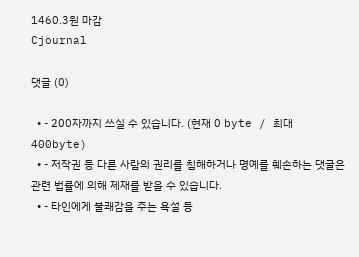1460.3원 마감
Cjournal

댓글 (0)

  • - 200자까지 쓰실 수 있습니다. (현재 0 byte / 최대 400byte)
  • - 저작권 등 다른 사람의 권리를 침해하거나 명예를 훼손하는 댓글은 관련 법률에 의해 제재를 받을 수 있습니다.
  • - 타인에게 불쾌감을 주는 욕설 등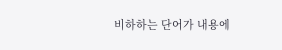비하하는 단어가 내용에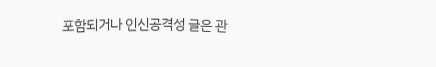포함되거나 인신공격성 글은 관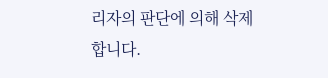리자의 판단에 의해 삭제 합니다.